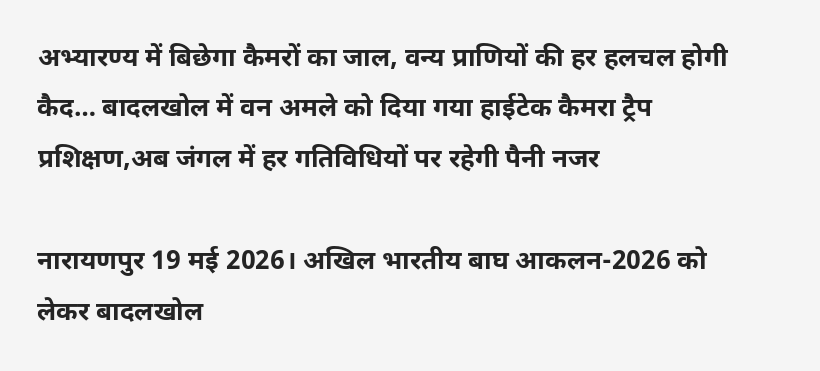अभ्यारण्य में बिछेगा कैमरों का जाल, वन्य प्राणियों की हर हलचल होगी कैद… बादलखोल में वन अमले को दिया गया हाईटेक कैमरा ट्रैप प्रशिक्षण,अब जंगल में हर गतिविधियों पर रहेगी पैनी नजर

नारायणपुर 19 मई 2026। अखिल भारतीय बाघ आकलन-2026 को लेकर बादलखोल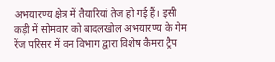अभयारण्य क्षेत्र में तैयारियां तेज हो गई हैं। इसी कड़ी में सोमवार को बादलखोल अभयारण्य के गेम रेंज परिसर में वन विभाग द्वारा विशेष कैमरा ट्रैप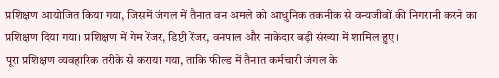प्रशिक्षण आयोजित किया गया, जिसमें जंगल में तैनात वन अमले को आधुनिक तकनीक से वन्यजीवों की निगरानी करने का प्रशिक्षण दिया गया। प्रशिक्षण में गेम रेंजर, डिप्टी रेंजर, वनपाल और नाकेदार बड़ी संख्या में शामिल हुए।
पूरा प्रशिक्षण व्यवहारिक तरीके से कराया गया, ताकि फील्ड में तैनात कर्मचारी जंगल के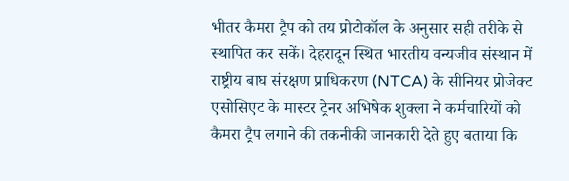भीतर कैमरा ट्रैप को तय प्रोटोकॉल के अनुसार सही तरीके से स्थापित कर सकें। देहरादून स्थित भारतीय वन्यजीव संस्थान में राष्ट्रीय बाघ संरक्षण प्राधिकरण (NTCA) के सीनियर प्रोजेक्ट एसोसिएट के मास्टर ट्रेनर अभिषेक शुक्ला ने कर्मचारियों को कैमरा ट्रैप लगाने की तकनीकी जानकारी देते हुए बताया कि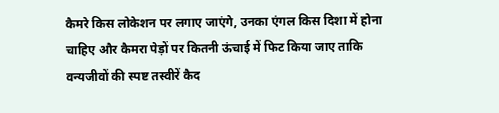कैमरे किस लोकेशन पर लगाए जाएंगे, उनका एंगल किस दिशा में होना चाहिए और कैमरा पेड़ों पर कितनी ऊंचाई में फिट किया जाए ताकि वन्यजीवों की स्पष्ट तस्वीरें कैद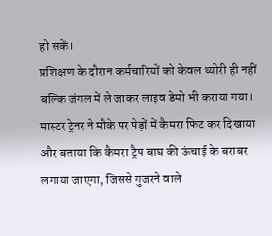हो सकें।
प्रशिक्षण के दौरान कर्मचारियों को केवल थ्योरी ही नहीं बल्कि जंगल में ले जाकर लाइव डेमो भी कराया गया। मास्टर ट्रेनर ने मौके पर पेड़ों में कैमरा फिट कर दिखाया और बताया कि कैमरा ट्रैप बाघ की ऊंचाई के बराबर लगाया जाएगा, जिससे गुजरने वाले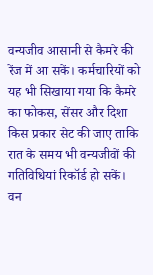वन्यजीव आसानी से कैमरे की रेंज में आ सकें। कर्मचारियों को यह भी सिखाया गया कि कैमरे का फोकस, सेंसर और दिशा किस प्रकार सेट की जाए ताकि रात के समय भी वन्यजीवों की गतिविधियां रिकॉर्ड हो सकें।
वन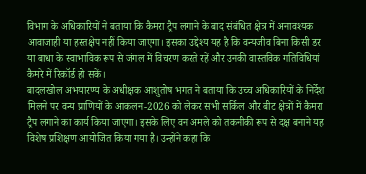विभाग के अधिकारियों ने बताया कि कैमरा ट्रैप लगाने के बाद संबंधित क्षेत्र में अनावश्यक आवाजाही या हस्तक्षेप नहीं किया जाएगा। इसका उद्देश्य यह है कि वन्यजीव बिना किसी डर या बाधा के स्वाभाविक रूप से जंगल में विचरण करते रहें और उनकी वास्तविक गतिविधियां कैमरे में रिकॉर्ड हो सकें।
बादलखोल अभयारण्य के अधीक्षक आशुतोष भगत ने बताया कि उच्च अधिकारियों के निर्देश मिलने पर वन्य प्राणियों के आकलन-2026 को लेकर सभी सर्किल और बीट क्षेत्रों में कैमरा ट्रैप लगाने का कार्य किया जाएगा। इसके लिए वन अमले को तकनीकी रूप से दक्ष बनाने यह विशेष प्रशिक्षण आयोजित किया गया है। उन्होंने कहा कि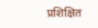प्रशिक्षित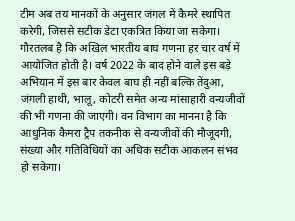टीम अब तय मानकों के अनुसार जंगल में कैमरे स्थापित करेगी, जिससे सटीक डेटा एकत्रित किया जा सकेगा।
गौरतलब है कि अखिल भारतीय बाघ गणना हर चार वर्ष में आयोजित होती है। वर्ष 2022 के बाद होने वाले इस बड़े अभियान में इस बार केवल बाघ ही नहीं बल्कि तेंदुआ, जंगली हाथी, भालू, कोटरी समेत अन्य मांसाहारी वन्यजीवों की भी गणना की जाएगी। वन विभाग का मानना है कि आधुनिक कैमरा ट्रैप तकनीक से वन्यजीवों की मौजूदगी, संख्या और गतिविधियों का अधिक सटीक आकलन संभव हो सकेगा।